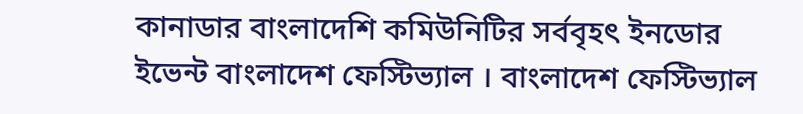কানাডার বাংলাদেশি কমিউনিটির সর্ববৃহৎ ইনডোর ইভেন্ট বাংলাদেশ ফেস্টিভ্যাল । বাংলাদেশ ফেস্টিভ্যাল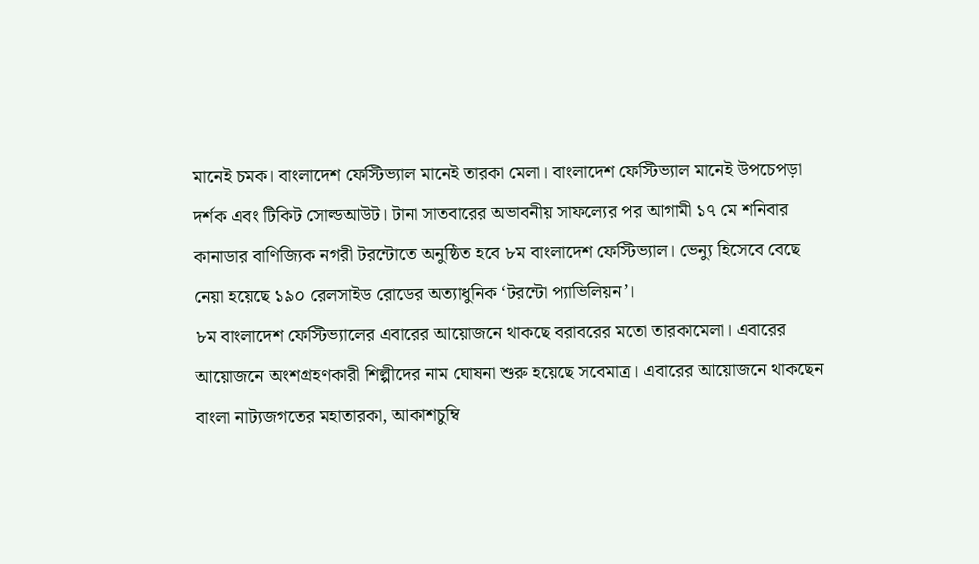মানেই চমক। বাংলাদেশ ফেস্টিভ্যাল মানেই তারকা মেলা। বাংলাদেশ ফেস্টিভ্যাল মানেই উপচেপড়া দর্শক এবং টিকিট সোল্ডআউট। টানা সাতবারের অভাবনীয় সাফল্যের পর আগামী ১৭ মে শনিবার কানাডার বাণিজ্যিক নগরী টরন্টোতে অনুষ্ঠিত হবে ৮ম বাংলাদেশ ফেস্টিভ্যাল। ভেন্যু হিসেবে বেছে নেয়া হয়েছে ১৯০ রেলসাইড রোডের অত্যাধুনিক ‘টরন্টো প্যাভিলিয়ন’।
৮ম বাংলাদেশ ফেস্টিভ্যালের এবারের আয়োজনে থাকছে বরাবরের মতো তারকামেলা। এবারের আয়োজনে অংশগ্রহণকারী শিল্পীদের নাম ঘোষনা শুরু হয়েছে সবেমাত্র। এবারের আয়োজনে থাকছেন বাংলা নাট্যজগতের মহাতারকা, আকাশচুম্বি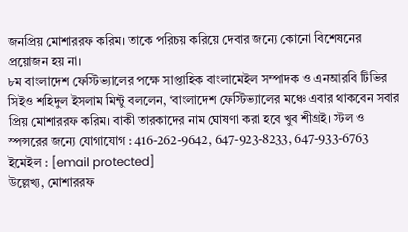জনপ্রিয় মোশাররফ করিম। তাকে পরিচয় করিয়ে দেবার জন্যে কোনো বিশেষনের প্রয়োজন হয় না।
৮ম বাংলাদেশ ফেস্টিভ্যালের পক্ষে সাপ্তাহিক বাংলামেইল সম্পাদক ও এনআরবি টিভির সিইও শহিদুল ইসলাম মিন্টু বললেন, ‘বাংলাদেশ ফেস্টিভ্যালের মঞ্চে এবার থাকবেন সবার প্রিয় মোশাররফ করিম। বাকী তারকাদের নাম ঘোষণা করা হবে খুব শীগ্রই। স্টল ও স্পন্সরের জন্যে যোগাযোগ : 416-262-9642, 647-923-8233, 647-933-6763 ইমেইল : [email protected]
উল্লেখ্য, মোশাররফ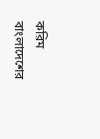করিম বাংলাদেশের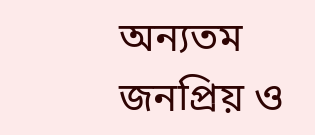অন্যতম জনপ্রিয় ও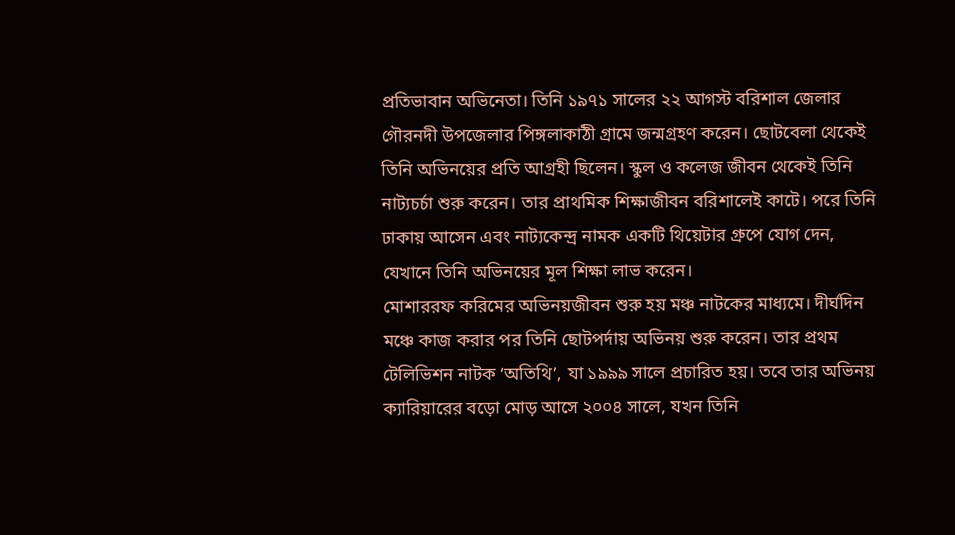প্রতিভাবান অভিনেতা। তিনি ১৯৭১ সালের ২২ আগস্ট বরিশাল জেলার গৌরনদী উপজেলার পিঙ্গলাকাঠী গ্রামে জন্মগ্রহণ করেন। ছোটবেলা থেকেই তিনি অভিনয়ের প্রতি আগ্রহী ছিলেন। স্কুল ও কলেজ জীবন থেকেই তিনি নাট্যচর্চা শুরু করেন। তার প্রাথমিক শিক্ষাজীবন বরিশালেই কাটে। পরে তিনি ঢাকায় আসেন এবং নাট্যকেন্দ্র নামক একটি থিয়েটার গ্রুপে যোগ দেন, যেখানে তিনি অভিনয়ের মূল শিক্ষা লাভ করেন।
মোশাররফ করিমের অভিনয়জীবন শুরু হয় মঞ্চ নাটকের মাধ্যমে। দীর্ঘদিন মঞ্চে কাজ করার পর তিনি ছোটপর্দায় অভিনয় শুরু করেন। তার প্রথম টেলিভিশন নাটক ‘অতিথি’, যা ১৯৯৯ সালে প্রচারিত হয়। তবে তার অভিনয় ক্যারিয়ারের বড়ো মোড় আসে ২০০৪ সালে, যখন তিনি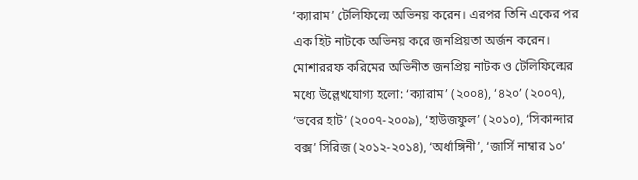‘ক্যারাম’ টেলিফিল্মে অভিনয় করেন। এরপর তিনি একের পর এক হিট নাটকে অভিনয় করে জনপ্রিয়তা অর্জন করেন।
মোশাররফ করিমের অভিনীত জনপ্রিয় নাটক ও টেলিফিল্মের মধ্যে উল্লেখযোগ্য হলো: ‘ক্যারাম’ (২০০৪), ‘৪২০’ (২০০৭), ‘ভবের হাট’ (২০০৭-২০০৯), ‘হাউজফুল’ (২০১০), ‘সিকান্দার বক্স’ সিরিজ (২০১২-২০১৪), ‘অর্ধাঙ্গিনী’, ‘জার্সি নাম্বার ১০’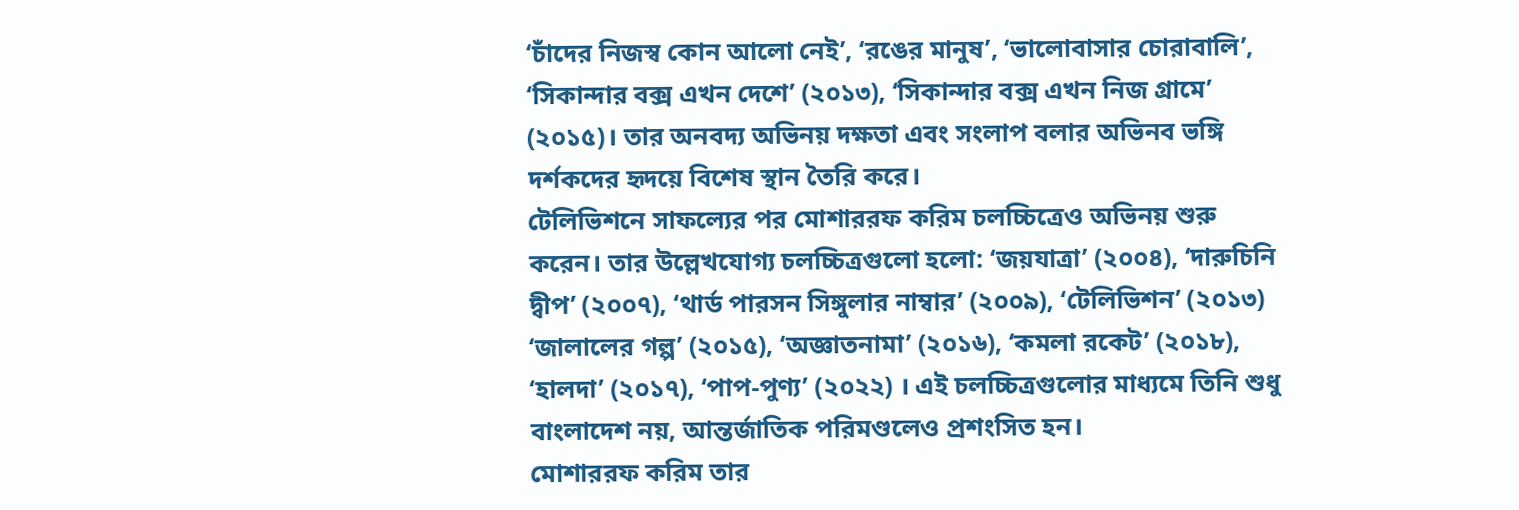‘চাঁদের নিজস্ব কোন আলো নেই’, ‘রঙের মানুষ’, ‘ভালোবাসার চোরাবালি’, ‘সিকান্দার বক্স এখন দেশে’ (২০১৩), ‘সিকান্দার বক্স এখন নিজ গ্রামে’ (২০১৫)। তার অনবদ্য অভিনয় দক্ষতা এবং সংলাপ বলার অভিনব ভঙ্গি দর্শকদের হৃদয়ে বিশেষ স্থান তৈরি করে।
টেলিভিশনে সাফল্যের পর মোশাররফ করিম চলচ্চিত্রেও অভিনয় শুরু করেন। তার উল্লেখযোগ্য চলচ্চিত্রগুলো হলো: ‘জয়যাত্রা’ (২০০৪), ‘দারুচিনি দ্বীপ’ (২০০৭), ‘থার্ড পারসন সিঙ্গুলার নাম্বার’ (২০০৯), ‘টেলিভিশন’ (২০১৩) ‘জালালের গল্প’ (২০১৫), ‘অজ্ঞাতনামা’ (২০১৬), ‘কমলা রকেট’ (২০১৮), ‘হালদা’ (২০১৭), ‘পাপ-পুণ্য’ (২০২২) । এই চলচ্চিত্রগুলোর মাধ্যমে তিনি শুধু বাংলাদেশ নয়, আন্তর্জাতিক পরিমণ্ডলেও প্রশংসিত হন।
মোশাররফ করিম তার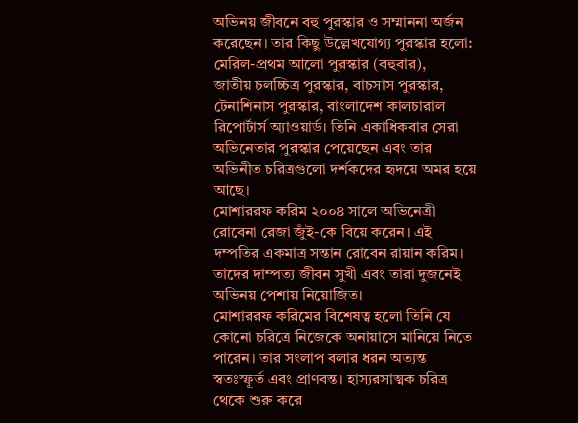অভিনয় জীবনে বহু পুরস্কার ও সম্মাননা অর্জন করেছেন। তার কিছু উল্লেখযোগ্য পুরস্কার হলো: মেরিল-প্রথম আলো পুরস্কার (বহুবার),
জাতীয় চলচ্চিত্র পুরস্কার, বাচসাস পুরস্কার, টেনাশিনাস পুরস্কার, বাংলাদেশ কালচারাল রিপোর্টার্স অ্যাওয়ার্ড। তিনি একাধিকবার সেরা অভিনেতার পুরস্কার পেয়েছেন এবং তার অভিনীত চরিত্রগুলো দর্শকদের হৃদয়ে অমর হয়ে আছে।
মোশাররফ করিম ২০০৪ সালে অভিনেত্রী রোবেনা রেজা জুঁই-কে বিয়ে করেন। এই দম্পতির একমাত্র সন্তান রোবেন রায়ান করিম। তাদের দাম্পত্য জীবন সুখী এবং তারা দুজনেই অভিনয় পেশায় নিয়োজিত।
মোশাররফ করিমের বিশেষত্ব হলো তিনি যে কোনো চরিত্রে নিজেকে অনায়াসে মানিয়ে নিতে পারেন। তার সংলাপ বলার ধরন অত্যন্ত স্বতঃস্ফূর্ত এবং প্রাণবন্ত। হাস্যরসাত্মক চরিত্র থেকে শুরু করে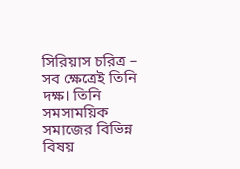সিরিয়াস চরিত্র – সব ক্ষেত্রেই তিনি দক্ষ। তিনি সমসাময়িক সমাজের বিভিন্ন বিষয়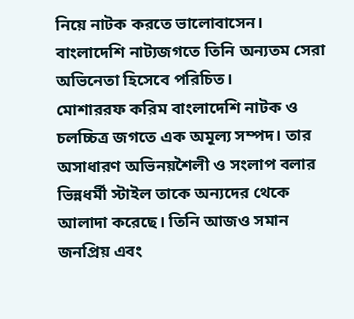নিয়ে নাটক করতে ভালোবাসেন। বাংলাদেশি নাট্যজগতে তিনি অন্যতম সেরা অভিনেতা হিসেবে পরিচিত।
মোশাররফ করিম বাংলাদেশি নাটক ও চলচ্চিত্র জগতে এক অমূল্য সম্পদ। তার অসাধারণ অভিনয়শৈলী ও সংলাপ বলার ভিন্নধর্মী স্টাইল তাকে অন্যদের থেকে আলাদা করেছে। তিনি আজও সমান জনপ্রিয় এবং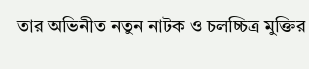তার অভিনীত নতুন নাটক ও চলচ্চিত্র মুক্তির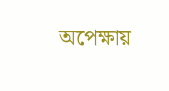অপেক্ষায়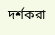দর্শকরা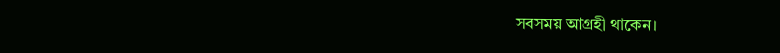সবসময় আগ্রহী থাকেন।